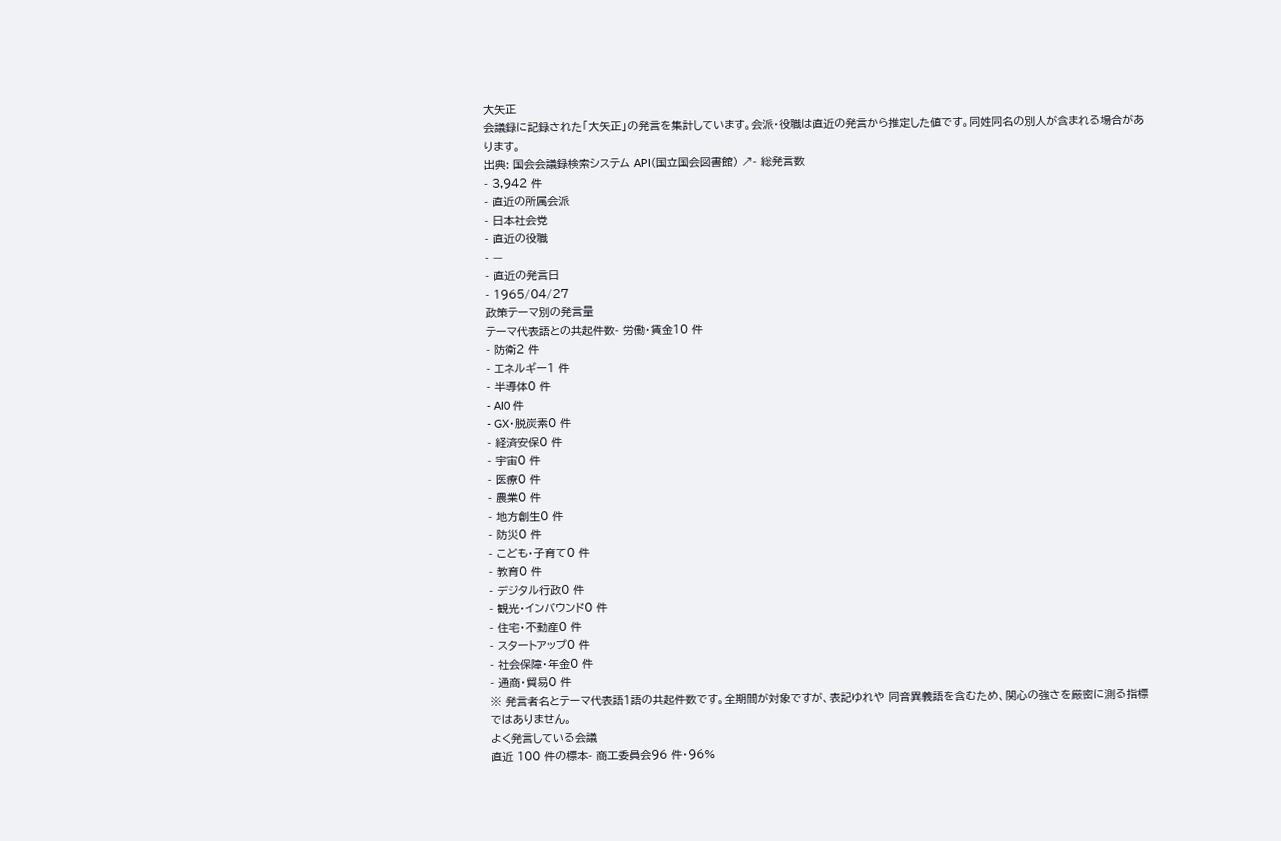大矢正
会議録に記録された「大矢正」の発言を集計しています。会派・役職は直近の発言から推定した値です。同姓同名の別人が含まれる場合があります。
出典: 国会会議録検索システム API(国立国会図書館) ↗- 総発言数
- 3,942 件
- 直近の所属会派
- 日本社会党
- 直近の役職
- —
- 直近の発言日
- 1965/04/27
政策テーマ別の発言量
テーマ代表語との共起件数- 労働・賃金10 件
- 防衛2 件
- エネルギー1 件
- 半導体0 件
- AI0 件
- GX・脱炭素0 件
- 経済安保0 件
- 宇宙0 件
- 医療0 件
- 農業0 件
- 地方創生0 件
- 防災0 件
- こども・子育て0 件
- 教育0 件
- デジタル行政0 件
- 観光・インバウンド0 件
- 住宅・不動産0 件
- スタートアップ0 件
- 社会保障・年金0 件
- 通商・貿易0 件
※ 発言者名とテーマ代表語1語の共起件数です。全期間が対象ですが、表記ゆれや 同音異義語を含むため、関心の強さを厳密に測る指標ではありません。
よく発言している会議
直近 100 件の標本- 商工委員会96 件・96%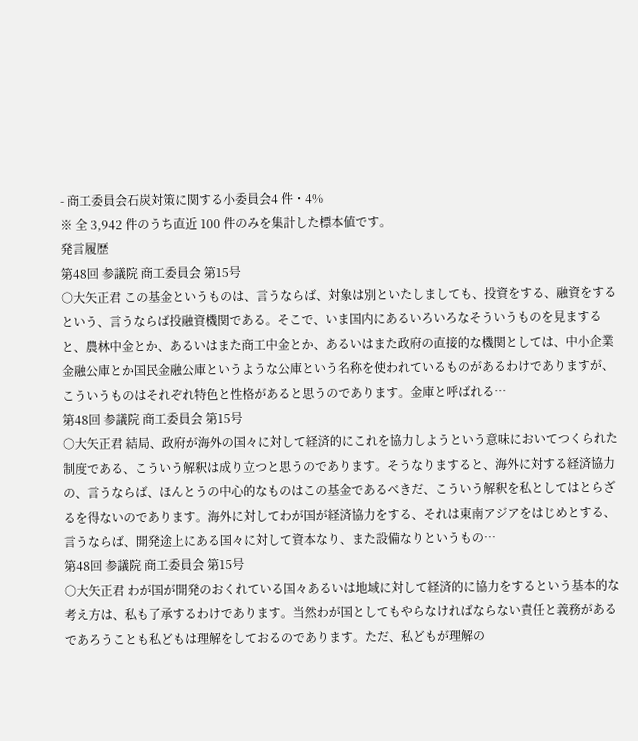- 商工委員会石炭対策に関する小委員会4 件・4%
※ 全 3,942 件のうち直近 100 件のみを集計した標本値です。
発言履歴
第48回 参議院 商工委員会 第15号
○大矢正君 この基金というものは、言うならば、対象は別といたしましても、投資をする、融資をするという、言うならば投融資機関である。そこで、いま国内にあるいろいろなそういうものを見ますると、農林中金とか、あるいはまた商工中金とか、あるいはまた政府の直接的な機関としては、中小企業金融公庫とか国民金融公庫というような公庫という名称を使われているものがあるわけでありますが、こういうものはそれぞれ特色と性格があると思うのであります。金庫と呼ばれる…
第48回 参議院 商工委員会 第15号
○大矢正君 結局、政府が海外の国々に対して経済的にこれを協力しようという意味においてつくられた制度である、こういう解釈は成り立つと思うのであります。そうなりますると、海外に対する経済協力の、言うならば、ほんとうの中心的なものはこの基金であるべきだ、こういう解釈を私としてはとらざるを得ないのであります。海外に対してわが国が経済協力をする、それは東南アジアをはじめとする、言うならば、開発途上にある国々に対して資本なり、また設備なりというもの…
第48回 参議院 商工委員会 第15号
○大矢正君 わが国が開発のおくれている国々あるいは地域に対して経済的に協力をするという基本的な考え方は、私も了承するわけであります。当然わが国としてもやらなければならない責任と義務があるであろうことも私どもは理解をしておるのであります。ただ、私どもが理解の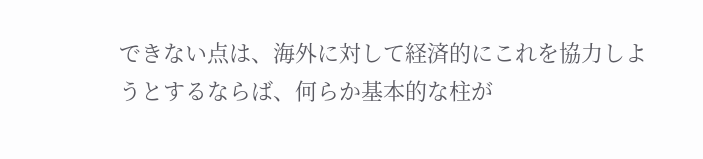できない点は、海外に対して経済的にこれを協力しようとするならば、何らか基本的な柱が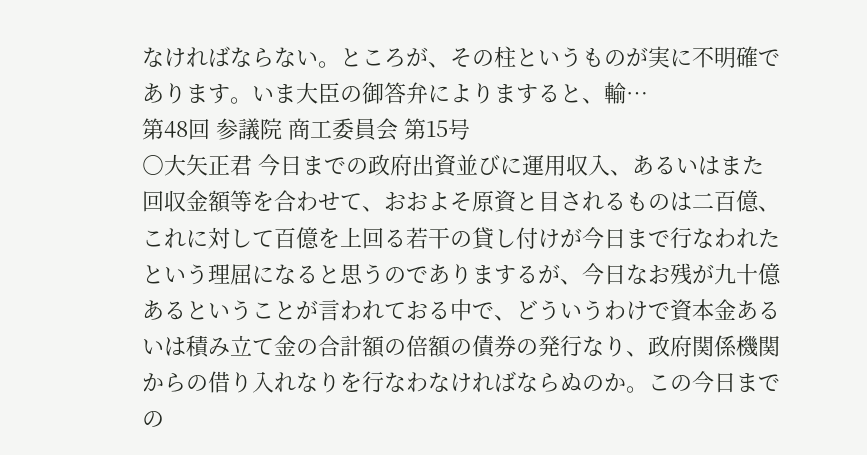なければならない。ところが、その柱というものが実に不明確であります。いま大臣の御答弁によりますると、輸…
第48回 参議院 商工委員会 第15号
○大矢正君 今日までの政府出資並びに運用収入、あるいはまた回収金額等を合わせて、おおよそ原資と目されるものは二百億、これに対して百億を上回る若干の貸し付けが今日まで行なわれたという理屈になると思うのでありまするが、今日なお残が九十億あるということが言われておる中で、どういうわけで資本金あるいは積み立て金の合計額の倍額の債券の発行なり、政府関係機関からの借り入れなりを行なわなければならぬのか。この今日までの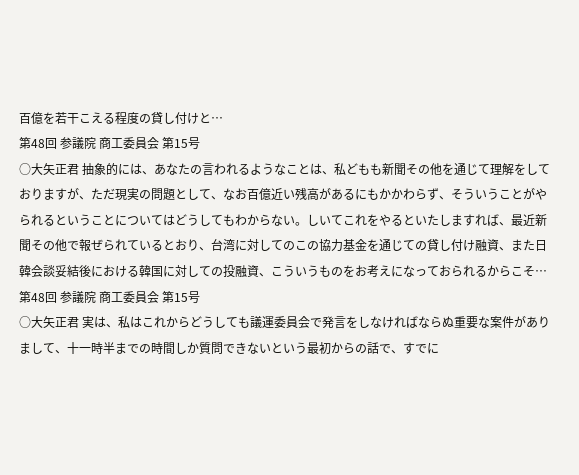百億を若干こえる程度の貸し付けと…
第48回 参議院 商工委員会 第15号
○大矢正君 抽象的には、あなたの言われるようなことは、私どもも新聞その他を通じて理解をしておりますが、ただ現実の問題として、なお百億近い残高があるにもかかわらず、そういうことがやられるということについてはどうしてもわからない。しいてこれをやるといたしますれば、最近新聞その他で報ぜられているとおり、台湾に対してのこの協力基金を通じての貸し付け融資、また日韓会談妥結後における韓国に対しての投融資、こういうものをお考えになっておられるからこそ…
第48回 参議院 商工委員会 第15号
○大矢正君 実は、私はこれからどうしても議運委員会で発言をしなければならぬ重要な案件がありまして、十一時半までの時間しか質問できないという最初からの話で、すでに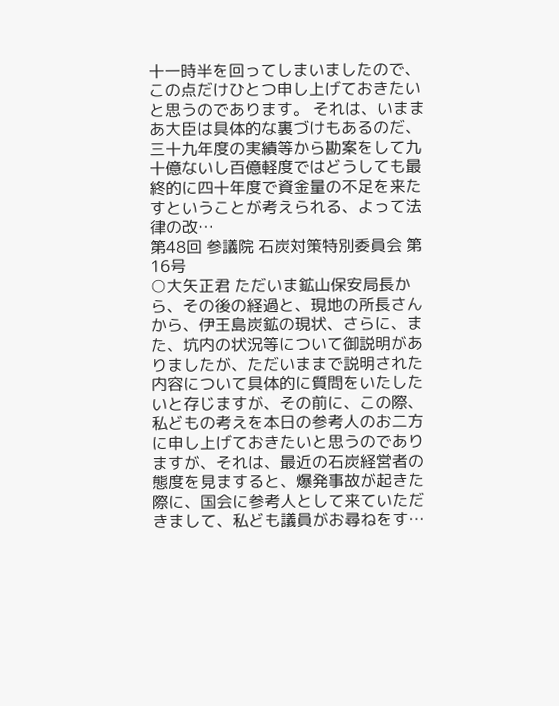十一時半を回ってしまいましたので、この点だけひとつ申し上げておきたいと思うのであります。 それは、いままあ大臣は具体的な裏づけもあるのだ、三十九年度の実績等から勘案をして九十億ないし百億軽度ではどうしても最終的に四十年度で資金量の不足を来たすということが考えられる、よって法律の改…
第48回 参議院 石炭対策特別委員会 第16号
○大矢正君 ただいま鉱山保安局長から、その後の経過と、現地の所長さんから、伊王島炭鉱の現状、さらに、また、坑内の状況等について御説明がありましたが、ただいままで説明された内容について具体的に質問をいたしたいと存じますが、その前に、この際、私どもの考えを本日の参考人のお二方に申し上げておきたいと思うのでありますが、それは、最近の石炭経営者の態度を見ますると、爆発事故が起きた際に、国会に参考人として来ていただきまして、私ども議員がお尋ねをす…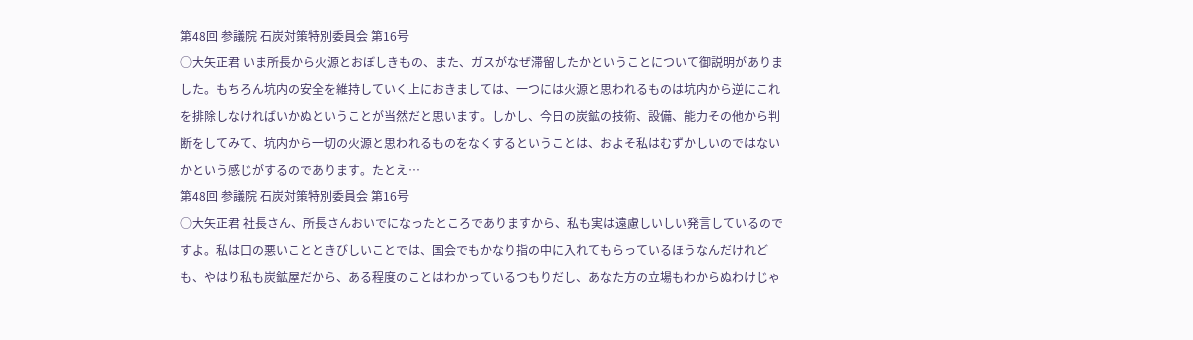第48回 参議院 石炭対策特別委員会 第16号
○大矢正君 いま所長から火源とおぼしきもの、また、ガスがなぜ滞留したかということについて御説明がありました。もちろん坑内の安全を維持していく上におきましては、一つには火源と思われるものは坑内から逆にこれを排除しなければいかぬということが当然だと思います。しかし、今日の炭鉱の技術、設備、能力その他から判断をしてみて、坑内から一切の火源と思われるものをなくするということは、およそ私はむずかしいのではないかという感じがするのであります。たとえ…
第48回 参議院 石炭対策特別委員会 第16号
○大矢正君 社長さん、所長さんおいでになったところでありますから、私も実は遠慮しいしい発言しているのですよ。私は口の悪いことときびしいことでは、国会でもかなり指の中に入れてもらっているほうなんだけれども、やはり私も炭鉱屋だから、ある程度のことはわかっているつもりだし、あなた方の立場もわからぬわけじゃ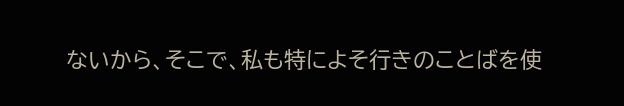ないから、そこで、私も特によそ行きのことばを使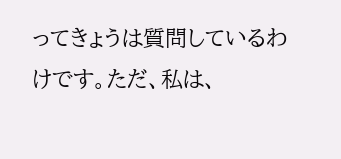ってきょうは質問しているわけです。ただ、私は、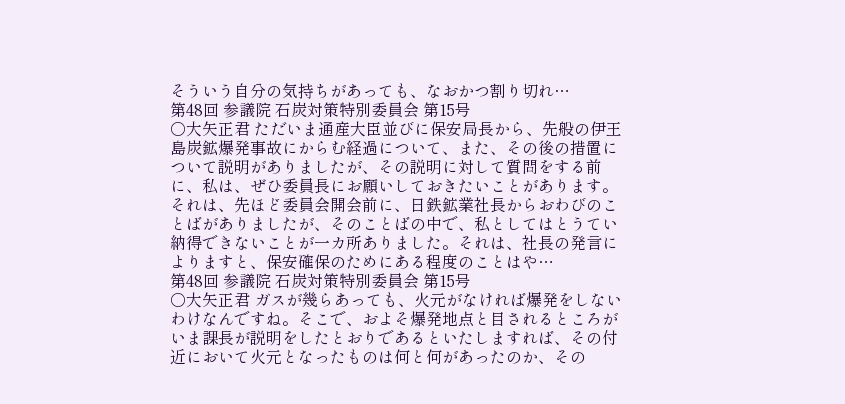そういう自分の気持ちがあっても、なおかつ割り切れ…
第48回 参議院 石炭対策特別委員会 第15号
○大矢正君 ただいま通産大臣並びに保安局長から、先般の伊王島炭鉱爆発事故にからむ経過について、また、その後の措置について説明がありましたが、その説明に対して質問をする前に、私は、ぜひ委員長にお願いしておきたいことがあります。 それは、先ほど委員会開会前に、日鉄鉱業社長からおわびのことばがありましたが、そのことばの中で、私としてはとうてい納得できないことが一カ所ありました。それは、社長の発言によりますと、保安確保のためにある程度のことはや…
第48回 参議院 石炭対策特別委員会 第15号
○大矢正君 ガスが幾らあっても、火元がなければ爆発をしないわけなんですね。そこで、およそ爆発地点と目されるところがいま課長が説明をしたとおりであるといたしますれば、その付近において火元となったものは何と何があったのか、その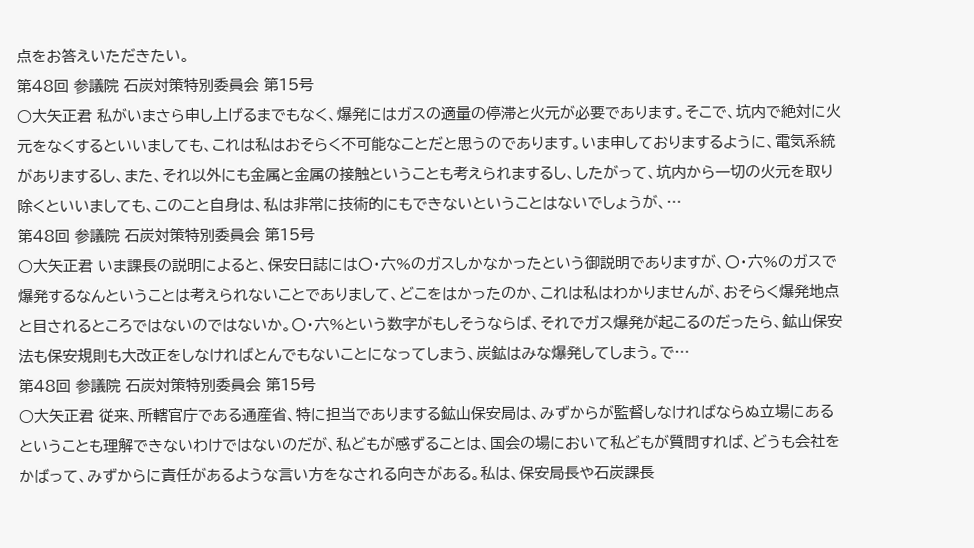点をお答えいただきたい。
第48回 参議院 石炭対策特別委員会 第15号
○大矢正君 私がいまさら申し上げるまでもなく、爆発にはガスの適量の停滞と火元が必要であります。そこで、坑内で絶対に火元をなくするといいましても、これは私はおそらく不可能なことだと思うのであります。いま申しておりまするように、電気系統がありまするし、また、それ以外にも金属と金属の接触ということも考えられまするし、したがって、坑内から一切の火元を取り除くといいましても、このこと自身は、私は非常に技術的にもできないということはないでしょうが、…
第48回 参議院 石炭対策特別委員会 第15号
○大矢正君 いま課長の説明によると、保安日誌には〇・六%のガスしかなかったという御説明でありますが、〇・六%のガスで爆発するなんということは考えられないことでありまして、どこをはかったのか、これは私はわかりませんが、おそらく爆発地点と目されるところではないのではないか。〇・六%という数字がもしそうならば、それでガス爆発が起こるのだったら、鉱山保安法も保安規則も大改正をしなければとんでもないことになってしまう、炭鉱はみな爆発してしまう。で…
第48回 参議院 石炭対策特別委員会 第15号
○大矢正君 従来、所轄官庁である通産省、特に担当でありまする鉱山保安局は、みずからが監督しなければならぬ立場にあるということも理解できないわけではないのだが、私どもが感ずることは、国会の場において私どもが質問すれば、どうも会社をかばって、みずからに責任があるような言い方をなされる向きがある。私は、保安局長や石炭課長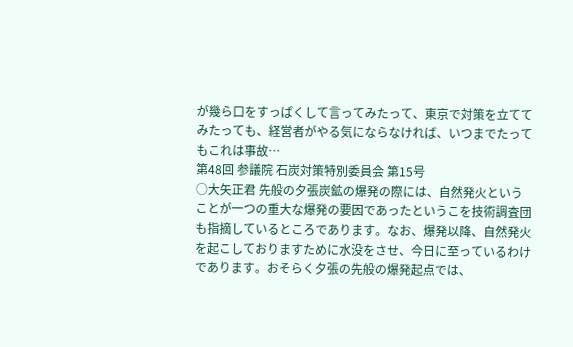が幾ら口をすっぱくして言ってみたって、東京で対策を立ててみたっても、経営者がやる気にならなければ、いつまでたってもこれは事故…
第48回 参議院 石炭対策特別委員会 第15号
○大矢正君 先般の夕張炭鉱の爆発の際には、自然発火ということが一つの重大な爆発の要因であったというこを技術調査団も指摘しているところであります。なお、爆発以降、自然発火を起こしておりますために水没をさせ、今日に至っているわけであります。おそらく夕張の先般の爆発起点では、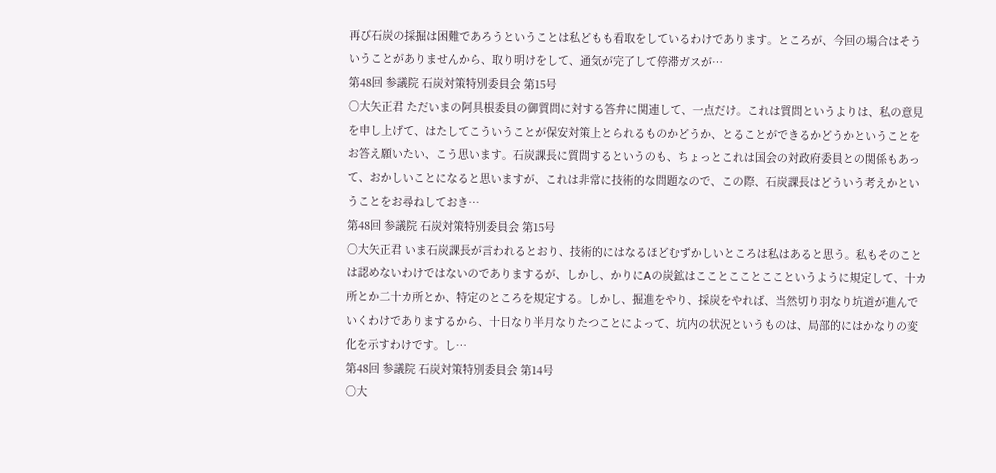再び石炭の採掘は困難であろうということは私どもも看取をしているわけであります。ところが、今回の場合はそういうことがありませんから、取り明けをして、通気が完了して停滞ガスが…
第48回 参議院 石炭対策特別委員会 第15号
○大矢正君 ただいまの阿具根委員の御質問に対する答弁に関連して、一点だけ。これは質問というよりは、私の意見を申し上げて、はたしてこういうことが保安対策上とられるものかどうか、とることができるかどうかということをお答え願いたい、こう思います。石炭課長に質問するというのも、ちょっとこれは国会の対政府委員との関係もあって、おかしいことになると思いますが、これは非常に技術的な問題なので、この際、石炭課長はどういう考えかということをお尋ねしておき…
第48回 参議院 石炭対策特別委員会 第15号
○大矢正君 いま石炭課長が言われるとおり、技術的にはなるほどむずかしいところは私はあると思う。私もそのことは認めないわけではないのでありまするが、しかし、かりにAの炭鉱はこことこことここというように規定して、十カ所とか二十カ所とか、特定のところを規定する。しかし、掘進をやり、採炭をやれば、当然切り羽なり坑道が進んでいくわけでありまするから、十日なり半月なりたつことによって、坑内の状況というものは、局部的にはかなりの変化を示すわけです。し…
第48回 参議院 石炭対策特別委員会 第14号
○大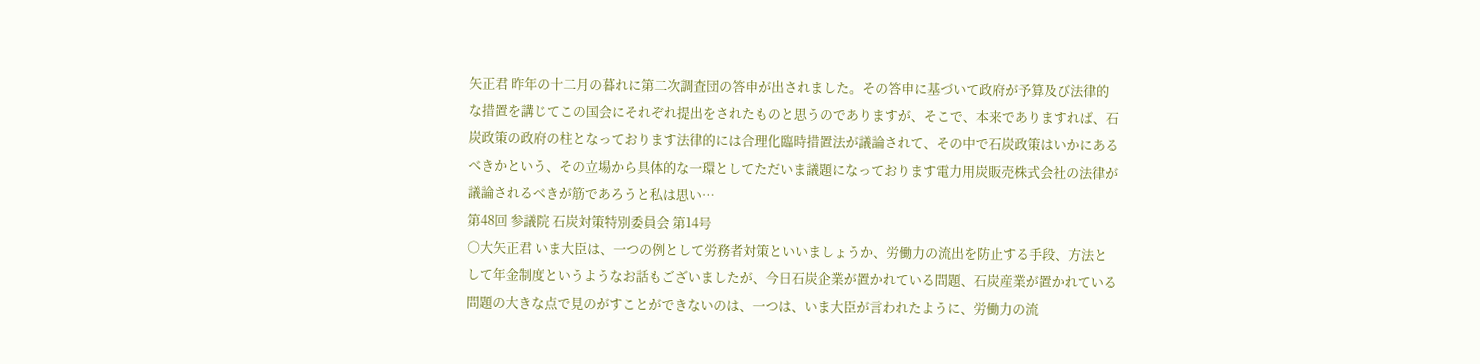矢正君 昨年の十二月の暮れに第二次調査団の答申が出されました。その答申に基づいて政府が予算及び法律的な措置を講じてこの国会にそれぞれ提出をされたものと思うのでありますが、そこで、本来でありますれば、石炭政策の政府の柱となっております法律的には合理化臨時措置法が議論されて、その中で石炭政策はいかにあるべきかという、その立場から具体的な一環としてただいま議題になっております電力用炭販売株式会社の法律が議論されるべきが筋であろうと私は思い…
第48回 参議院 石炭対策特別委員会 第14号
○大矢正君 いま大臣は、一つの例として労務者対策といいましょうか、労働力の流出を防止する手段、方法として年金制度というようなお話もございましたが、今日石炭企業が置かれている問題、石炭産業が置かれている問題の大きな点で見のがすことができないのは、一つは、いま大臣が言われたように、労働力の流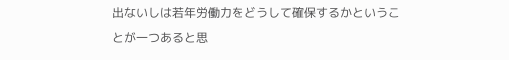出ないしは若年労働力をどうして確保するかということが一つあると思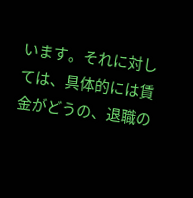います。それに対しては、具体的には賃金がどうの、退職の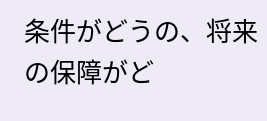条件がどうの、将来の保障がど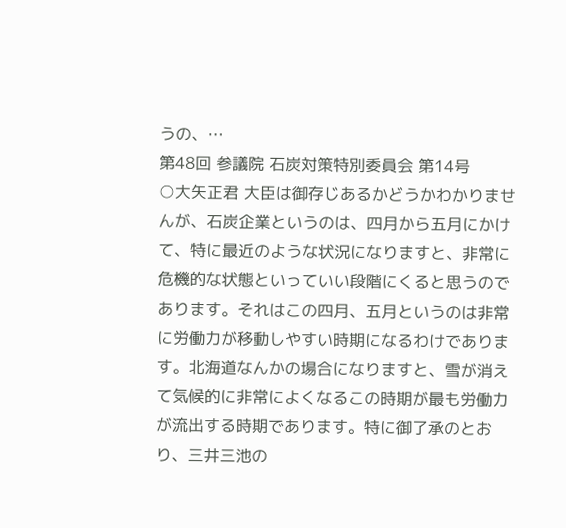うの、…
第48回 参議院 石炭対策特別委員会 第14号
○大矢正君 大臣は御存じあるかどうかわかりませんが、石炭企業というのは、四月から五月にかけて、特に最近のような状況になりますと、非常に危機的な状態といっていい段階にくると思うのであります。それはこの四月、五月というのは非常に労働力が移動しやすい時期になるわけであります。北海道なんかの場合になりますと、雪が消えて気候的に非常によくなるこの時期が最も労働力が流出する時期であります。特に御了承のとおり、三井三池の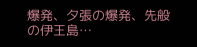爆発、夕張の爆発、先般の伊王島…